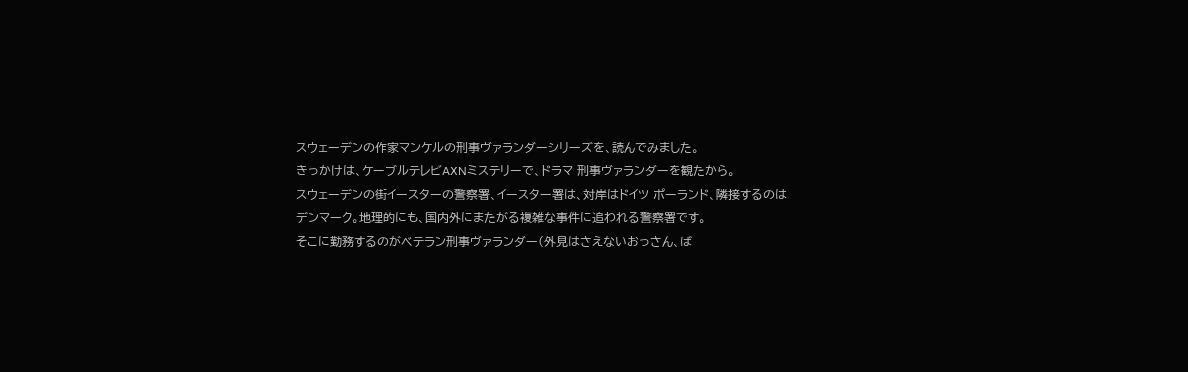スウェーデンの作家マンケルの刑事ヴァランダーシリーズを、読んでみました。
きっかけは、ケーブルテレビAXNミステリーで、ドラマ 刑事ヴァランダーを観たから。
スウェーデンの街イースターの警察署、イースター署は、対岸はドイツ ポーランド、隣接するのは
デンマーク。地理的にも、国内外にまたがる複雑な事件に追われる警察署です。
そこに勤務するのがベテラン刑事ヴァランダー(外見はさえないおっさん、ば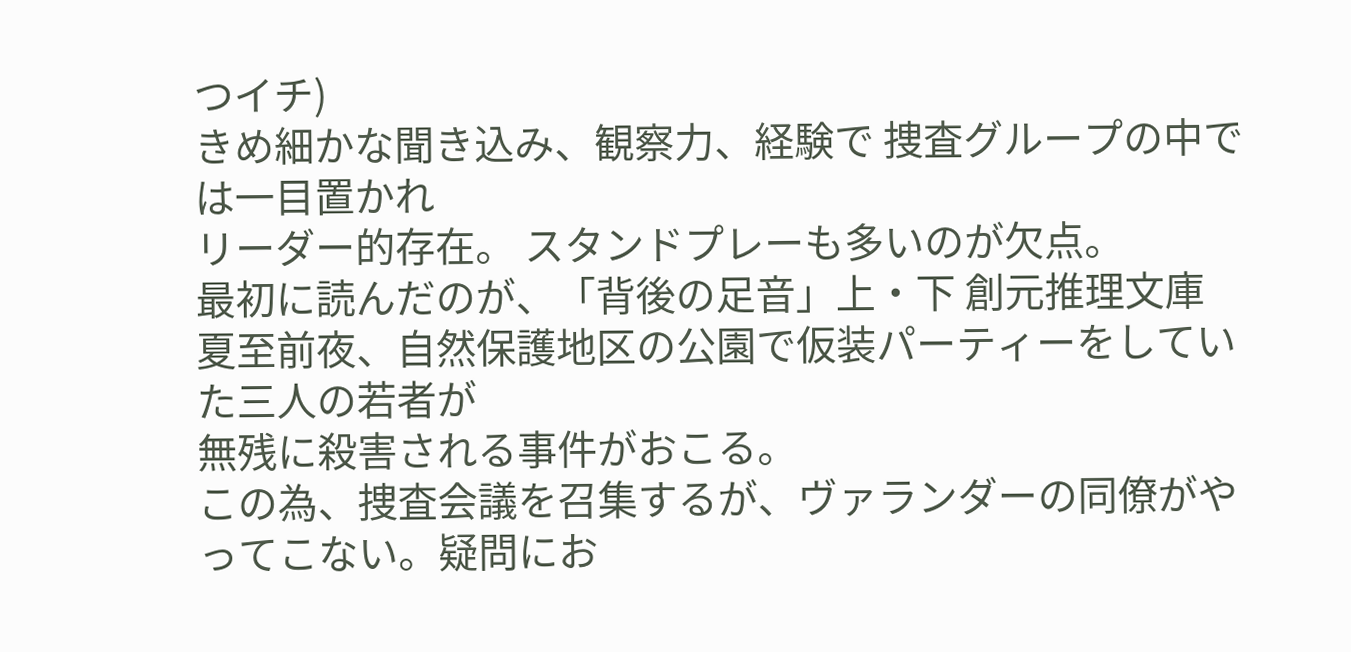つイチ)
きめ細かな聞き込み、観察力、経験で 捜査グループの中では一目置かれ
リーダー的存在。 スタンドプレーも多いのが欠点。
最初に読んだのが、「背後の足音」上・下 創元推理文庫
夏至前夜、自然保護地区の公園で仮装パーティーをしていた三人の若者が
無残に殺害される事件がおこる。
この為、捜査会議を召集するが、ヴァランダーの同僚がやってこない。疑問にお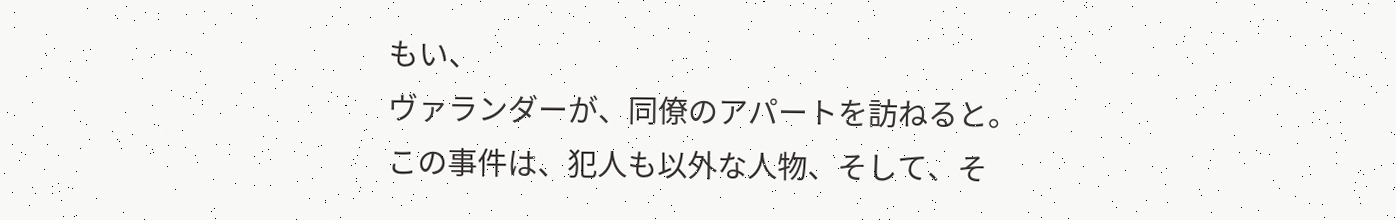もい、
ヴァランダーが、同僚のアパートを訪ねると。
この事件は、犯人も以外な人物、そして、そ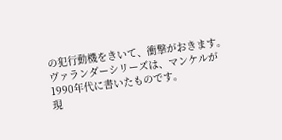の犯行動機をきいて、衝撃がおきます。
ヴァランダーシリーズは、マンケルが1990年代に書いたものです。
現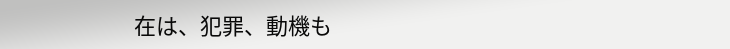在は、犯罪、動機も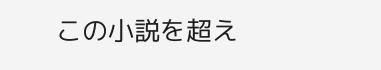この小説を超え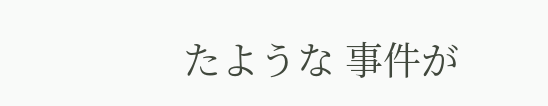たような 事件が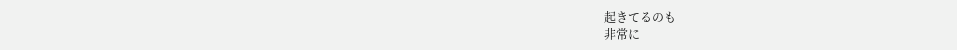起きてるのも
非常に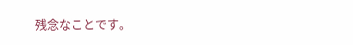残念なことです。